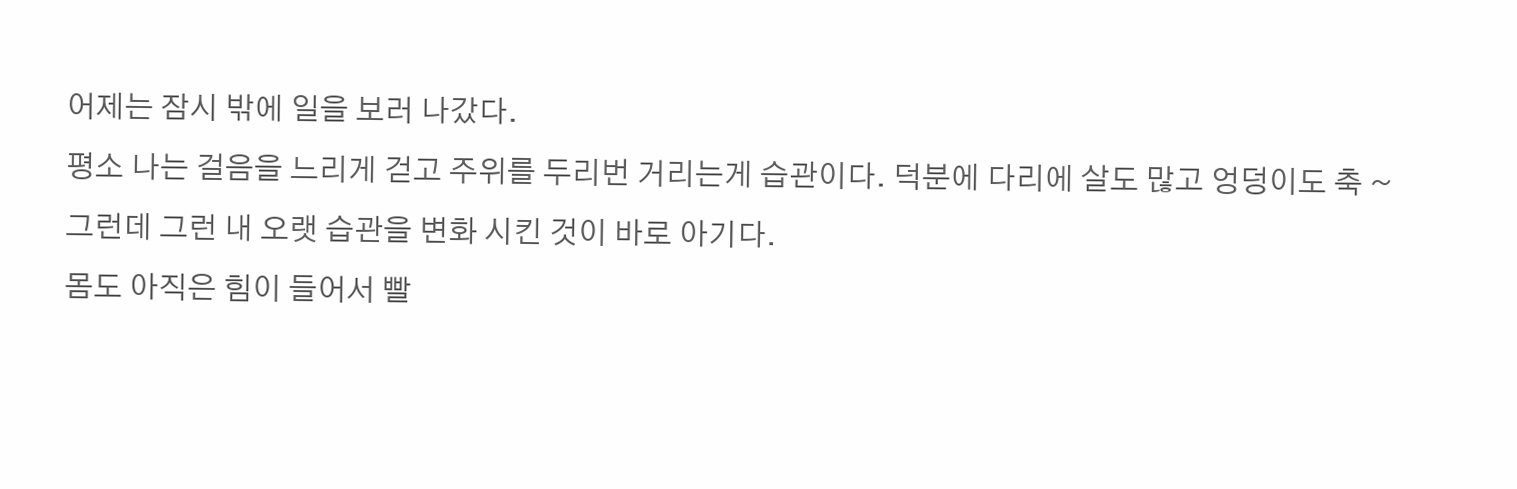어제는 잠시 밖에 일을 보러 나갔다.
평소 나는 걸음을 느리게 걷고 주위를 두리번 거리는게 습관이다. 덕분에 다리에 살도 많고 엉덩이도 축 ~
그런데 그런 내 오랫 습관을 변화 시킨 것이 바로 아기다.
몸도 아직은 힘이 들어서 빨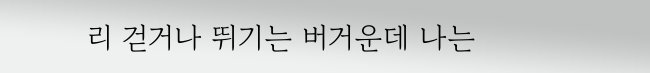리 걷거나 뛰기는 버거운데 나는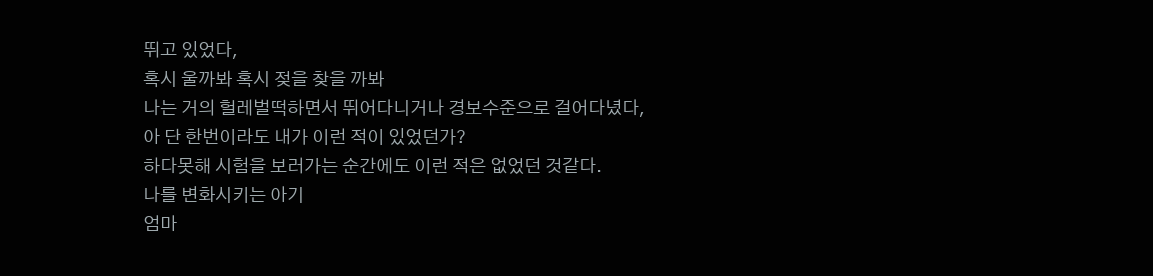뛰고 있었다,
혹시 울까봐 혹시 젖을 찾을 까봐
나는 거의 헐레벌떡하면서 뛰어다니거나 경보수준으로 걸어다녔다,
아 단 한번이라도 내가 이런 적이 있었던가?
하다못해 시험을 보러가는 순간에도 이런 적은 없었던 것같다.
나를 변화시키는 아기
엄마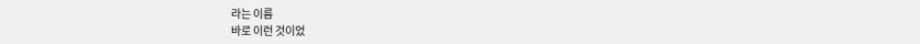라는 이름
바로 이런 것이었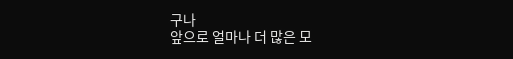구나
앞으로 얼마나 더 많은 모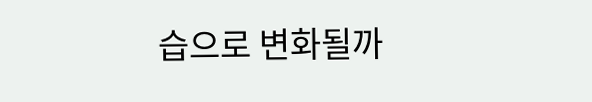습으로 변화될까